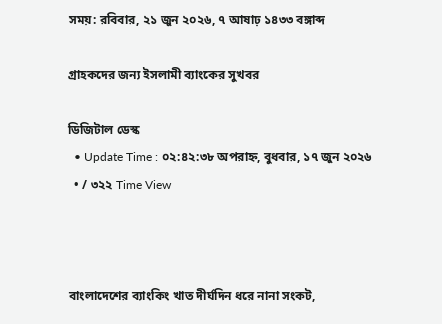সময়: রবিবার, ২১ জুন ২০২৬, ৭ আষাঢ় ১৪৩৩ বঙ্গাব্দ

গ্রাহকদের জন্য ইসলামী ব্যাংকের সুখবর

ডিজিটাল ডেস্ক
  • Update Time : ০২:৪২:৩৮ অপরাহ্ন, বুধবার, ১৭ জুন ২০২৬
  • / ৩২২ Time View



বাংলাদেশের ব্যাংকিং খাত দীর্ঘদিন ধরে নানা সংকট,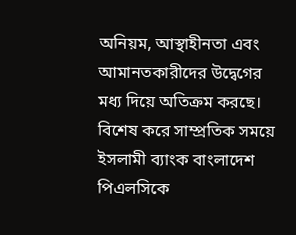অনিয়ম, আস্থাহীনতা এবং আমানতকারীদের উদ্বেগের মধ্য দিয়ে অতিক্রম করছে। বিশেষ করে সাম্প্রতিক সময়ে ইসলামী ব্যাংক বাংলাদেশ পিএলসিকে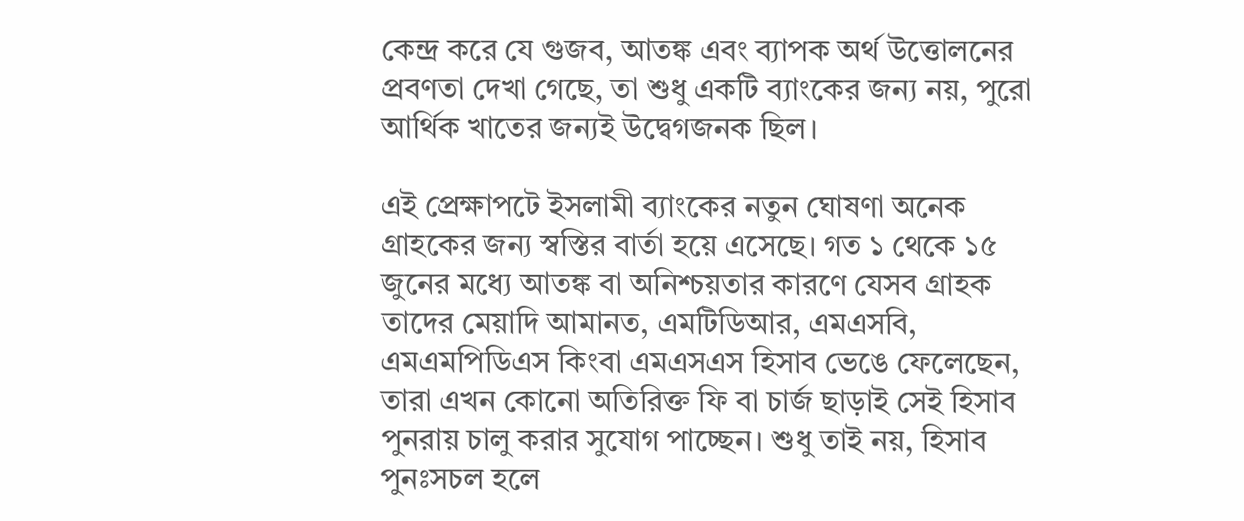কেন্দ্র করে যে গুজব, আতঙ্ক এবং ব্যাপক অর্থ উত্তোলনের প্রবণতা দেখা গেছে, তা শুধু একটি ব্যাংকের জন্য নয়, পুরো আর্থিক খাতের জন্যই উদ্বেগজনক ছিল।

এই প্রেক্ষাপটে ইসলামী ব্যাংকের নতুন ঘোষণা অনেক গ্রাহকের জন্য স্বস্তির বার্তা হয়ে এসেছে। গত ১ থেকে ১৫ জুনের মধ্যে আতঙ্ক বা অনিশ্চয়তার কারণে যেসব গ্রাহক তাদের মেয়াদি আমানত, এমটিডিআর, এমএসবি, এমএমপিডিএস কিংবা এমএসএস হিসাব ভেঙে ফেলেছেন, তারা এখন কোনো অতিরিক্ত ফি বা চার্জ ছাড়াই সেই হিসাব পুনরায় চালু করার সুযোগ পাচ্ছেন। শুধু তাই নয়, হিসাব পুনঃসচল হলে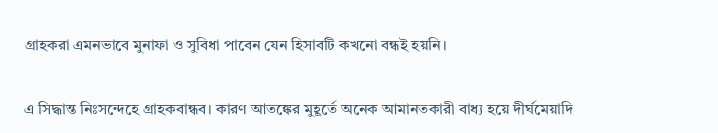গ্রাহকরা এমনভাবে মুনাফা ও সুবিধা পাবেন যেন হিসাবটি কখনো বন্ধই হয়নি।

এ সিদ্ধান্ত নিঃসন্দেহে গ্রাহকবান্ধব। কারণ আতঙ্কের মুহূর্তে অনেক আমানতকারী বাধ্য হয়ে দীর্ঘমেয়াদি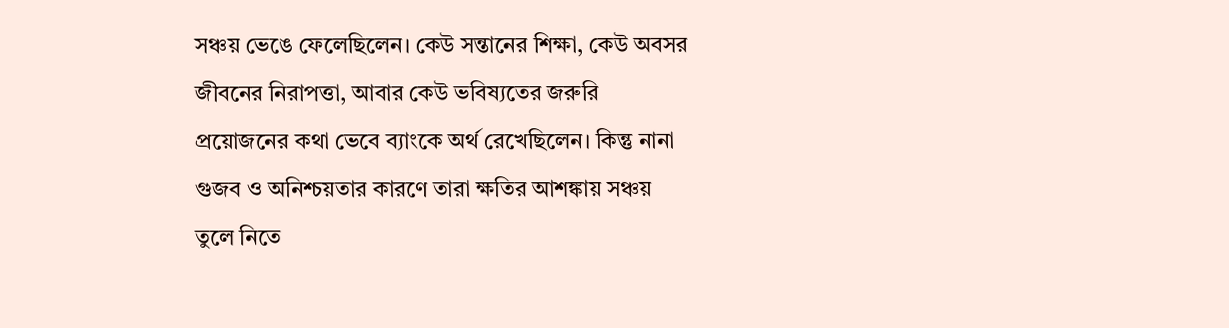সঞ্চয় ভেঙে ফেলেছিলেন। কেউ সন্তানের শিক্ষা, কেউ অবসর জীবনের নিরাপত্তা, আবার কেউ ভবিষ্যতের জরুরি প্রয়োজনের কথা ভেবে ব্যাংকে অর্থ রেখেছিলেন। কিন্তু নানা গুজব ও অনিশ্চয়তার কারণে তারা ক্ষতির আশঙ্কায় সঞ্চয় তুলে নিতে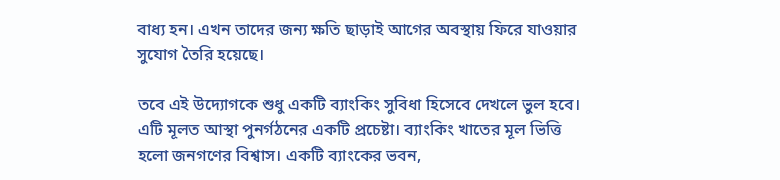বাধ্য হন। এখন তাদের জন্য ক্ষতি ছাড়াই আগের অবস্থায় ফিরে যাওয়ার সুযোগ তৈরি হয়েছে।

তবে এই উদ্যোগকে শুধু একটি ব্যাংকিং সুবিধা হিসেবে দেখলে ভুল হবে। এটি মূলত আস্থা পুনর্গঠনের একটি প্রচেষ্টা। ব্যাংকিং খাতের মূল ভিত্তি হলো জনগণের বিশ্বাস। একটি ব্যাংকের ভবন,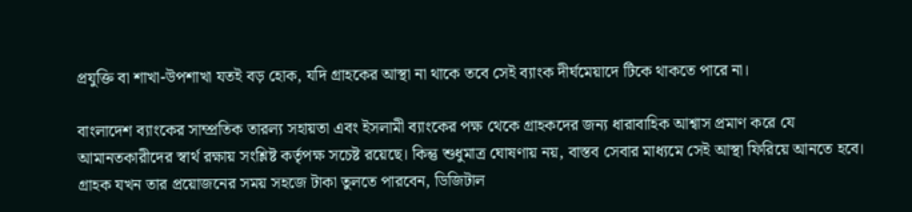প্রযুক্তি বা শাখা-উপশাখা যতই বড় হোক, যদি গ্রাহকের আস্থা না থাকে তবে সেই ব্যাংক দীর্ঘমেয়াদে টিকে থাকতে পারে না।

বাংলাদেশ ব্যাংকের সাম্প্রতিক তারল্য সহায়তা এবং ইসলামী ব্যাংকের পক্ষ থেকে গ্রাহকদের জন্য ধারাবাহিক আশ্বাস প্রমাণ করে যে আমানতকারীদের স্বার্থ রক্ষায় সংশ্লিষ্ট কর্তৃপক্ষ সচেষ্ট রয়েছে। কিন্তু শুধুমাত্র ঘোষণায় নয়, বাস্তব সেবার মাধ্যমে সেই আস্থা ফিরিয়ে আনতে হবে। গ্রাহক যখন তার প্রয়োজনের সময় সহজে টাকা তুলতে পারবেন, ডিজিটাল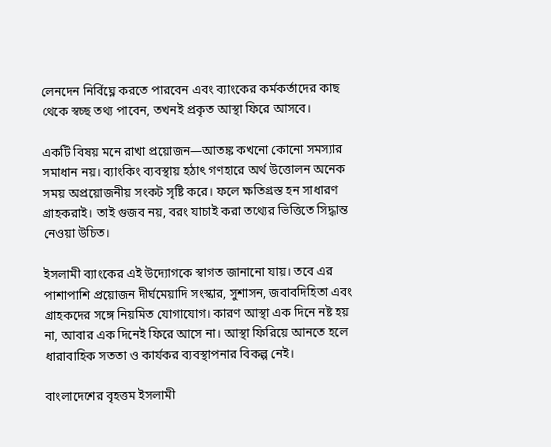লেনদেন নির্বিঘ্নে করতে পারবেন এবং ব্যাংকের কর্মকর্তাদের কাছ থেকে স্বচ্ছ তথ্য পাবেন, তখনই প্রকৃত আস্থা ফিরে আসবে।

একটি বিষয় মনে রাখা প্রয়োজন—আতঙ্ক কখনো কোনো সমস্যার সমাধান নয়। ব্যাংকিং ব্যবস্থায় হঠাৎ গণহারে অর্থ উত্তোলন অনেক সময় অপ্রয়োজনীয় সংকট সৃষ্টি করে। ফলে ক্ষতিগ্রস্ত হন সাধারণ গ্রাহকরাই। তাই গুজব নয়, বরং যাচাই করা তথ্যের ভিত্তিতে সিদ্ধান্ত নেওয়া উচিত।

ইসলামী ব্যাংকের এই উদ্যোগকে স্বাগত জানানো যায়। তবে এর পাশাপাশি প্রয়োজন দীর্ঘমেয়াদি সংস্কার, সুশাসন, জবাবদিহিতা এবং গ্রাহকদের সঙ্গে নিয়মিত যোগাযোগ। কারণ আস্থা এক দিনে নষ্ট হয় না, আবার এক দিনেই ফিরে আসে না। আস্থা ফিরিয়ে আনতে হলে ধারাবাহিক সততা ও কার্যকর ব্যবস্থাপনার বিকল্প নেই।

বাংলাদেশের বৃহত্তম ইসলামী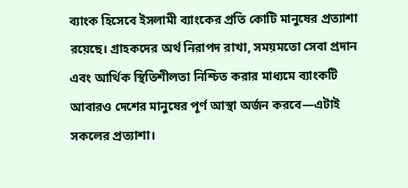ব্যাংক হিসেবে ইসলামী ব্যাংকের প্রতি কোটি মানুষের প্রত্যাশা রয়েছে। গ্রাহকদের অর্থ নিরাপদ রাখা, সময়মতো সেবা প্রদান এবং আর্থিক স্থিতিশীলতা নিশ্চিত করার মাধ্যমে ব্যাংকটি আবারও দেশের মানুষের পূর্ণ আস্থা অর্জন করবে—এটাই সকলের প্রত্যাশা।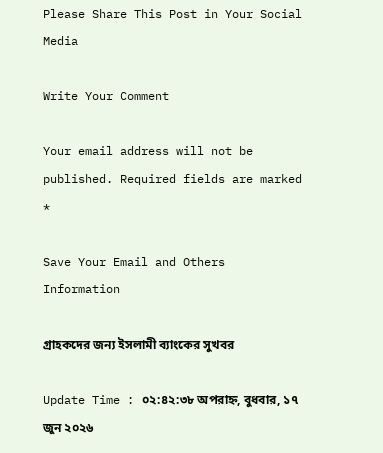Please Share This Post in Your Social Media

Write Your Comment

Your email address will not be published. Required fields are marked *

Save Your Email and Others Information

গ্রাহকদের জন্য ইসলামী ব্যাংকের সুখবর

Update Time : ০২:৪২:৩৮ অপরাহ্ন, বুধবার, ১৭ জুন ২০২৬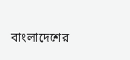বাংলাদেশের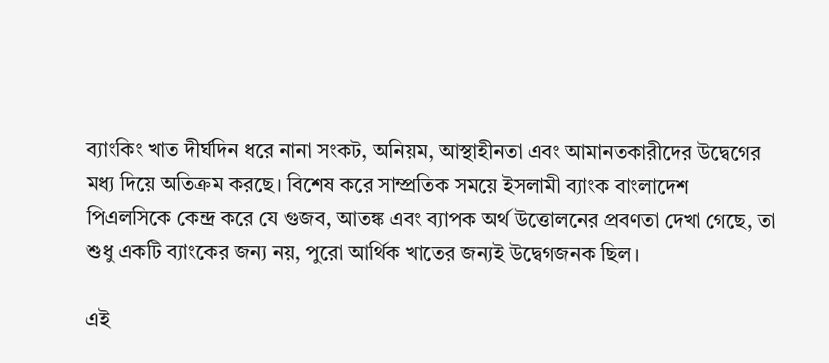ব্যাংকিং খাত দীর্ঘদিন ধরে নানা সংকট, অনিয়ম, আস্থাহীনতা এবং আমানতকারীদের উদ্বেগের মধ্য দিয়ে অতিক্রম করছে। বিশেষ করে সাম্প্রতিক সময়ে ইসলামী ব্যাংক বাংলাদেশ পিএলসিকে কেন্দ্র করে যে গুজব, আতঙ্ক এবং ব্যাপক অর্থ উত্তোলনের প্রবণতা দেখা গেছে, তা শুধু একটি ব্যাংকের জন্য নয়, পুরো আর্থিক খাতের জন্যই উদ্বেগজনক ছিল।

এই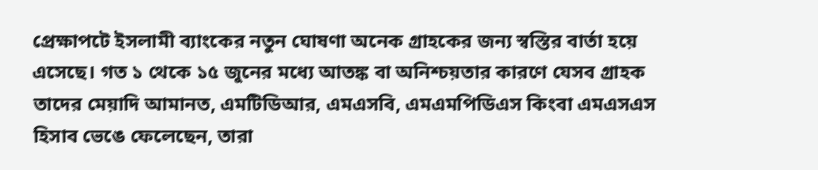প্রেক্ষাপটে ইসলামী ব্যাংকের নতুন ঘোষণা অনেক গ্রাহকের জন্য স্বস্তির বার্তা হয়ে এসেছে। গত ১ থেকে ১৫ জুনের মধ্যে আতঙ্ক বা অনিশ্চয়তার কারণে যেসব গ্রাহক তাদের মেয়াদি আমানত, এমটিডিআর, এমএসবি, এমএমপিডিএস কিংবা এমএসএস হিসাব ভেঙে ফেলেছেন, তারা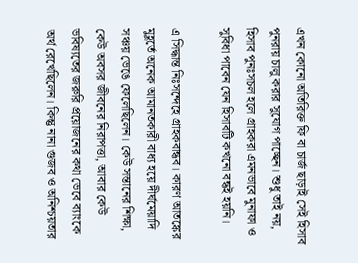এখন কোনো অতিরিক্ত ফি বা চার্জ ছাড়াই সেই হিসাব পুনরায় চালু করার সুযোগ পাচ্ছেন। শুধু তাই নয়, হিসাব পুনঃসচল হলে গ্রাহকরা এমনভাবে মুনাফা ও সুবিধা পাবেন যেন হিসাবটি কখনো বন্ধই হয়নি।

এ সিদ্ধান্ত নিঃসন্দেহে গ্রাহকবান্ধব। কারণ আতঙ্কের মুহূর্তে অনেক আমানতকারী বাধ্য হয়ে দীর্ঘমেয়াদি সঞ্চয় ভেঙে ফেলেছিলেন। কেউ সন্তানের শিক্ষা, কেউ অবসর জীবনের নিরাপত্তা, আবার কেউ ভবিষ্যতের জরুরি প্রয়োজনের কথা ভেবে ব্যাংকে অর্থ রেখেছিলেন। কিন্তু নানা গুজব ও অনিশ্চয়তার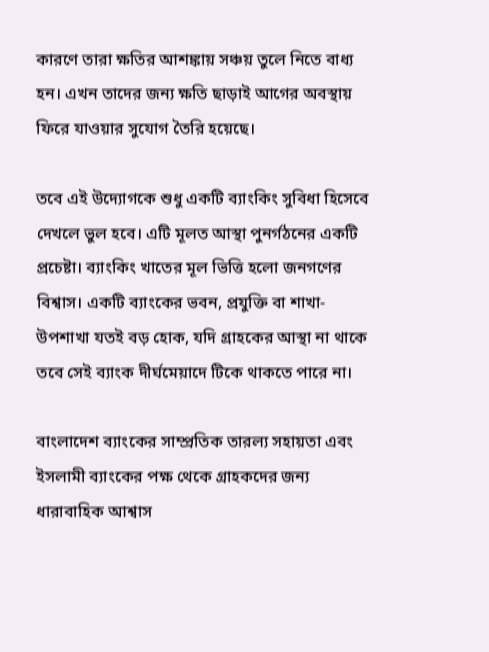কারণে তারা ক্ষতির আশঙ্কায় সঞ্চয় তুলে নিতে বাধ্য হন। এখন তাদের জন্য ক্ষতি ছাড়াই আগের অবস্থায় ফিরে যাওয়ার সুযোগ তৈরি হয়েছে।

তবে এই উদ্যোগকে শুধু একটি ব্যাংকিং সুবিধা হিসেবে দেখলে ভুল হবে। এটি মূলত আস্থা পুনর্গঠনের একটি প্রচেষ্টা। ব্যাংকিং খাতের মূল ভিত্তি হলো জনগণের বিশ্বাস। একটি ব্যাংকের ভবন, প্রযুক্তি বা শাখা-উপশাখা যতই বড় হোক, যদি গ্রাহকের আস্থা না থাকে তবে সেই ব্যাংক দীর্ঘমেয়াদে টিকে থাকতে পারে না।

বাংলাদেশ ব্যাংকের সাম্প্রতিক তারল্য সহায়তা এবং ইসলামী ব্যাংকের পক্ষ থেকে গ্রাহকদের জন্য ধারাবাহিক আশ্বাস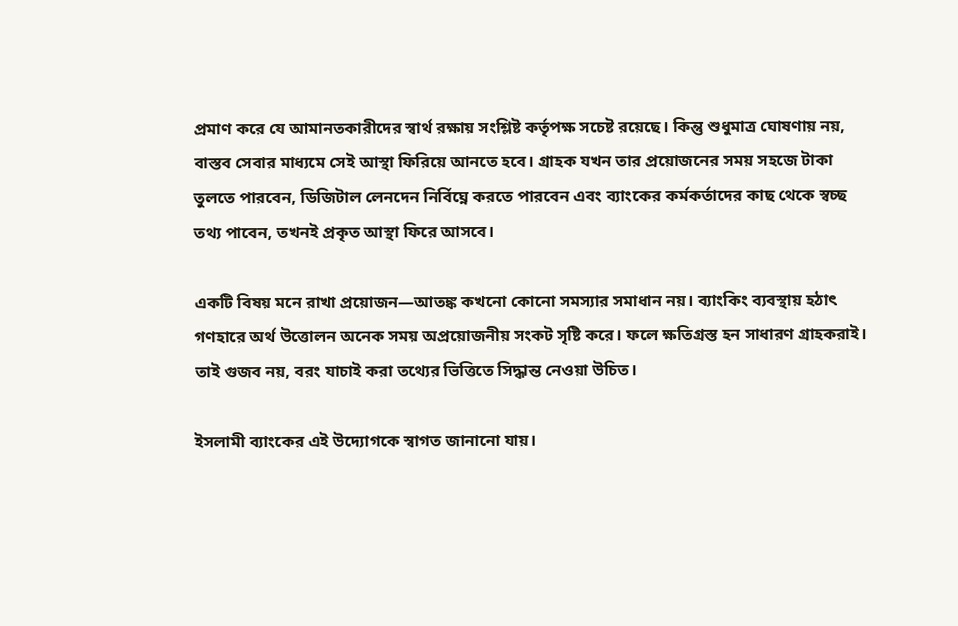প্রমাণ করে যে আমানতকারীদের স্বার্থ রক্ষায় সংশ্লিষ্ট কর্তৃপক্ষ সচেষ্ট রয়েছে। কিন্তু শুধুমাত্র ঘোষণায় নয়, বাস্তব সেবার মাধ্যমে সেই আস্থা ফিরিয়ে আনতে হবে। গ্রাহক যখন তার প্রয়োজনের সময় সহজে টাকা তুলতে পারবেন, ডিজিটাল লেনদেন নির্বিঘ্নে করতে পারবেন এবং ব্যাংকের কর্মকর্তাদের কাছ থেকে স্বচ্ছ তথ্য পাবেন, তখনই প্রকৃত আস্থা ফিরে আসবে।

একটি বিষয় মনে রাখা প্রয়োজন—আতঙ্ক কখনো কোনো সমস্যার সমাধান নয়। ব্যাংকিং ব্যবস্থায় হঠাৎ গণহারে অর্থ উত্তোলন অনেক সময় অপ্রয়োজনীয় সংকট সৃষ্টি করে। ফলে ক্ষতিগ্রস্ত হন সাধারণ গ্রাহকরাই। তাই গুজব নয়, বরং যাচাই করা তথ্যের ভিত্তিতে সিদ্ধান্ত নেওয়া উচিত।

ইসলামী ব্যাংকের এই উদ্যোগকে স্বাগত জানানো যায়।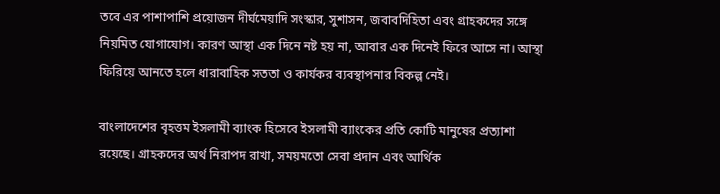তবে এর পাশাপাশি প্রয়োজন দীর্ঘমেয়াদি সংস্কার, সুশাসন, জবাবদিহিতা এবং গ্রাহকদের সঙ্গে নিয়মিত যোগাযোগ। কারণ আস্থা এক দিনে নষ্ট হয় না, আবার এক দিনেই ফিরে আসে না। আস্থা ফিরিয়ে আনতে হলে ধারাবাহিক সততা ও কার্যকর ব্যবস্থাপনার বিকল্প নেই।

বাংলাদেশের বৃহত্তম ইসলামী ব্যাংক হিসেবে ইসলামী ব্যাংকের প্রতি কোটি মানুষের প্রত্যাশা রয়েছে। গ্রাহকদের অর্থ নিরাপদ রাখা, সময়মতো সেবা প্রদান এবং আর্থিক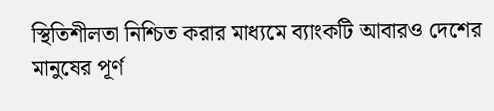স্থিতিশীলতা নিশ্চিত করার মাধ্যমে ব্যাংকটি আবারও দেশের মানুষের পূর্ণ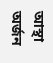আস্থা অর্জন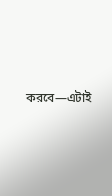করবে—এটাই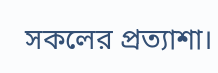সকলের প্রত্যাশা।